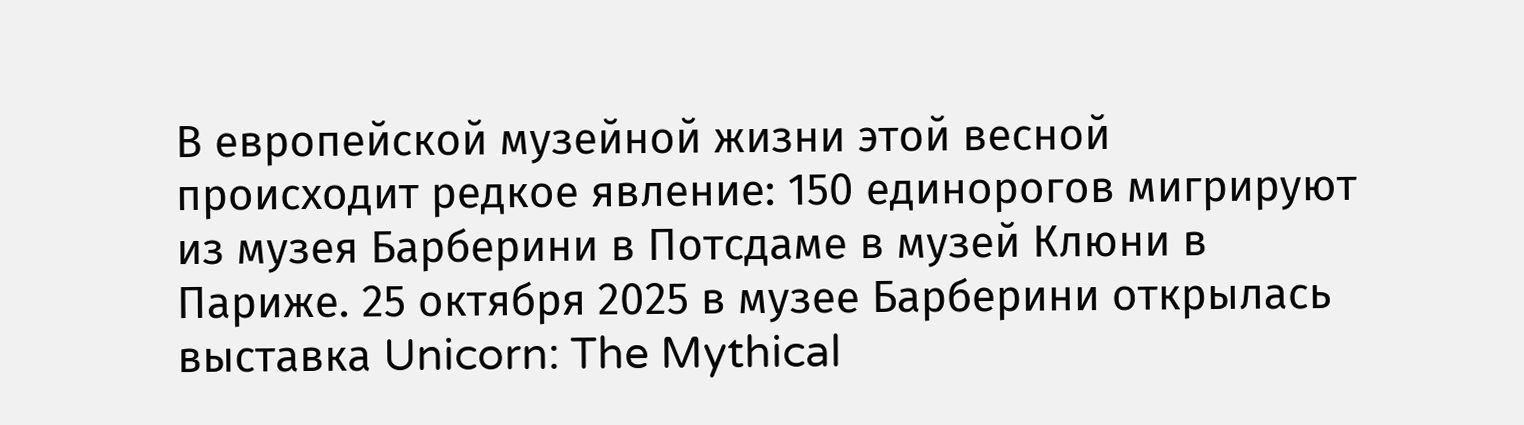В европейской музейной жизни этой весной происходит редкое явление: 150 единорогов мигрируют из музея Барберини в Потсдаме в музей Клюни в Париже. 25 октября 2025 в музее Барберини открылась выставка Unicorn: The Mythical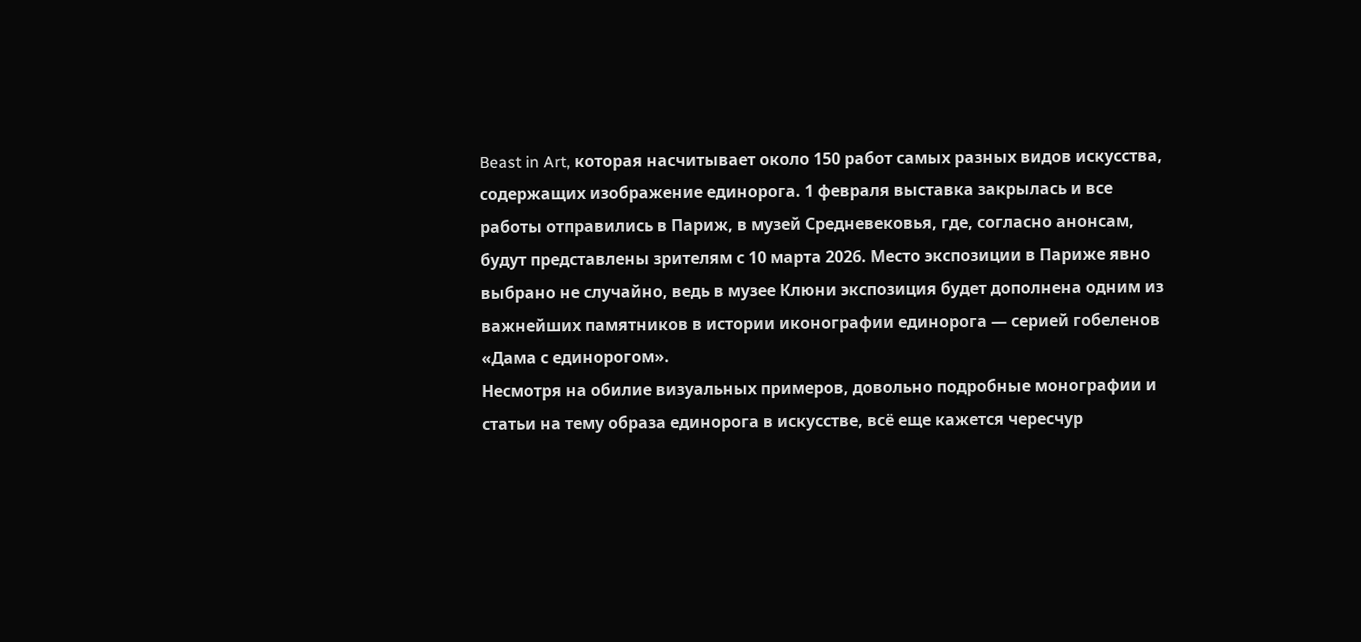Beast in Art, которая насчитывает около 150 работ самых разных видов искусства, содержащих изображение единорога. 1 февраля выставка закрылась и все работы отправились в Париж, в музей Средневековья, где, согласно анонсам, будут представлены зрителям с 10 марта 2026. Место экспозиции в Париже явно выбрано не случайно, ведь в музее Клюни экспозиция будет дополнена одним из важнейших памятников в истории иконографии единорога — серией гобеленов «Дама с единорогом».
Несмотря на обилие визуальных примеров, довольно подробные монографии и статьи на тему образа единорога в искусстве, всё еще кажется чересчур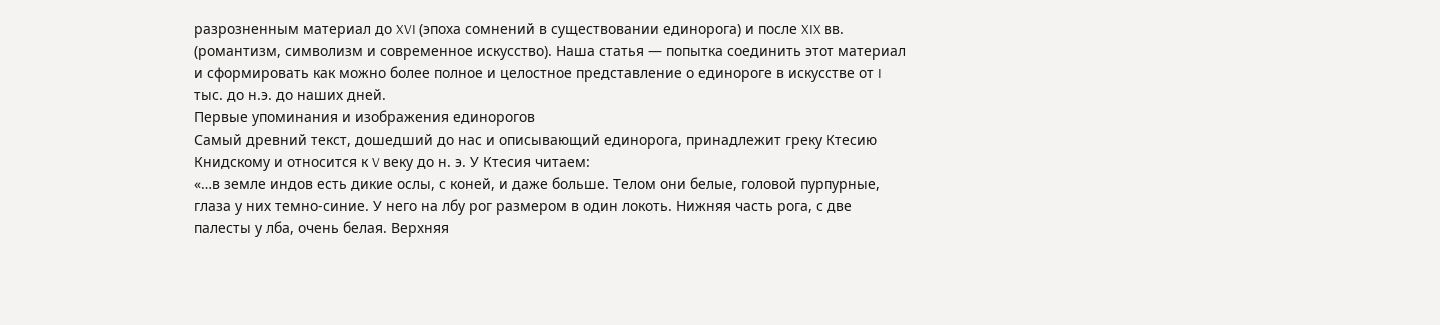разрозненным материал до XVI (эпоха сомнений в существовании единорога) и после XIX вв. (романтизм, символизм и современное искусство). Наша статья — попытка соединить этот материал и сформировать как можно более полное и целостное представление о единороге в искусстве от I тыс. до н.э. до наших дней.
Первые упоминания и изображения единорогов
Самый древний текст, дошедший до нас и описывающий единорога, принадлежит греку Ктесию Книдскому и относится к V веку до н. э. У Ктесия читаем:
«…в земле индов есть дикие ослы, с коней, и даже больше. Телом они белые, головой пурпурные, глаза у них темно-синие. У него на лбу рог размером в один локоть. Нижняя часть рога, с две палесты у лба, очень белая. Верхняя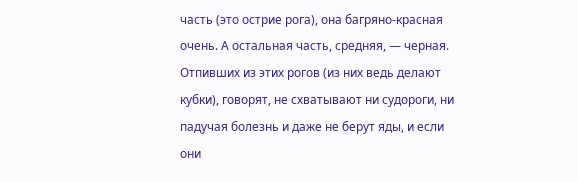часть (это острие рога), она багряно-красная очень. А остальная часть, средняя, — черная. Отпивших из этих рогов (из них ведь делают кубки), говорят, не схватывают ни судороги, ни падучая болезнь и даже не берут яды, и если они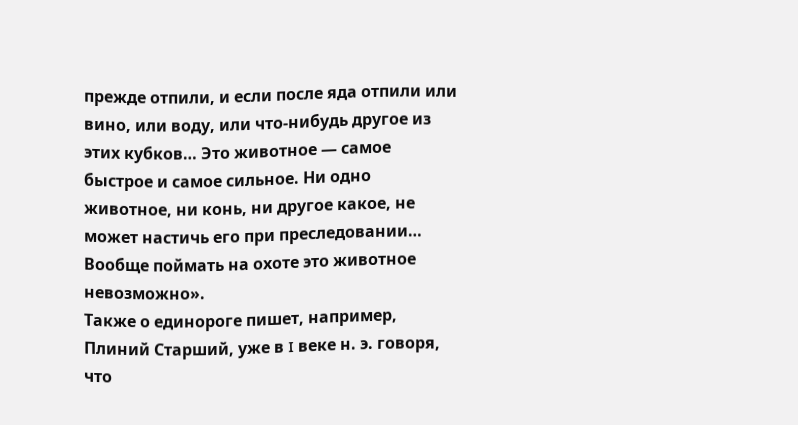прежде отпили, и если после яда отпили или вино, или воду, или что-нибудь другое из этих кубков… Это животное — самое быстрое и самое сильное. Ни одно животное, ни конь, ни другое какое, не может настичь его при преследовании… Вообще поймать на охоте это животное невозможно».
Также о единороге пишет, например, Плиний Старший, уже в I веке н. э. говоря, что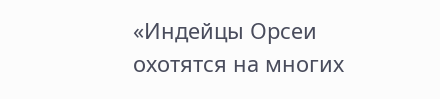«Индейцы Орсеи охотятся на многих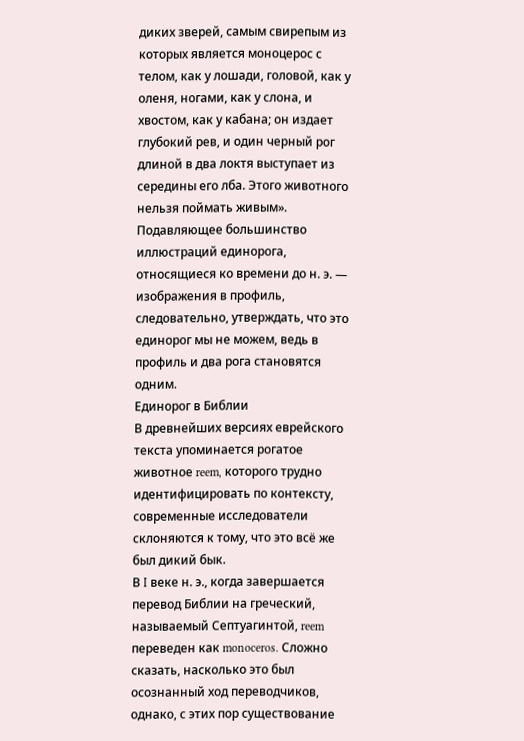диких зверей, самым свирепым из которых является моноцерос с телом, как у лошади, головой, как у оленя, ногами, как у слона, и хвостом, как у кабана; он издает глубокий рев, и один черный рог длиной в два локтя выступает из середины его лба. Этого животного нельзя поймать живым».
Подавляющее большинство иллюстраций единорога, относящиеся ко времени до н. э. — изображения в профиль, следовательно, утверждать, что это единорог мы не можем, ведь в профиль и два рога становятся одним.
Единорог в Библии
В древнейших версиях еврейского текста упоминается рогатое животное reem, которого трудно идентифицировать по контексту, современные исследователи склоняются к тому, что это всё же был дикий бык.
В I веке н. э., когда завершается перевод Библии на греческий, называемый Септуагинтой, reem переведен как monoceros. Сложно сказать, насколько это был осознанный ход переводчиков, однако, с этих пор существование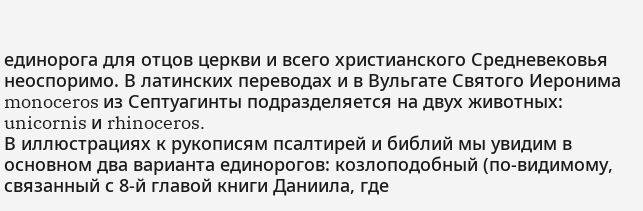единорога для отцов церкви и всего христианского Средневековья неоспоримо. В латинских переводах и в Вульгате Святого Иеронима monoceros из Септуагинты подразделяется на двух животных: unicornis и rhinoceros.
В иллюстрациях к рукописям псалтирей и библий мы увидим в основном два варианта единорогов: козлоподобный (по-видимому, связанный с 8-й главой книги Даниила, где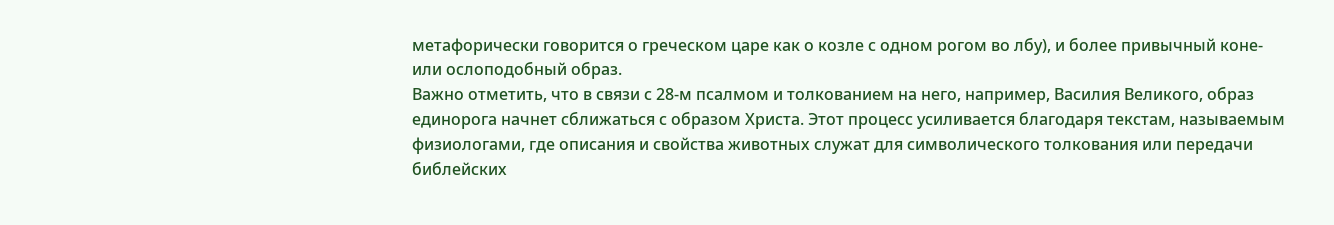метафорически говорится о греческом царе как о козле с одном рогом во лбу), и более привычный коне- или ослоподобный образ.
Важно отметить, что в связи с 28-м псалмом и толкованием на него, например, Василия Великого, образ единорога начнет сближаться с образом Христа. Этот процесс усиливается благодаря текстам, называемым физиологами, где описания и свойства животных служат для символического толкования или передачи библейских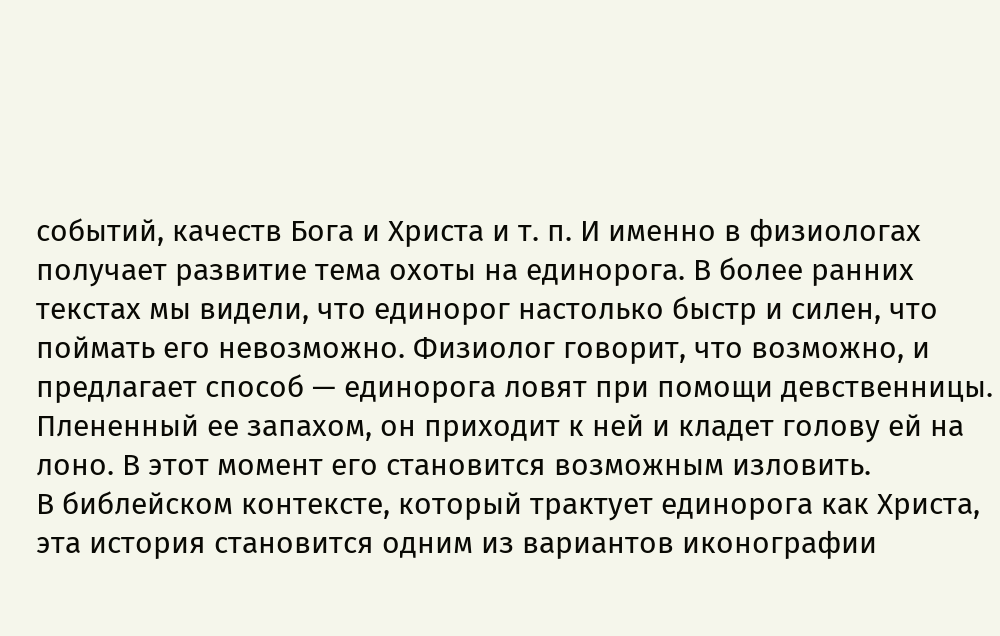событий, качеств Бога и Христа и т. п. И именно в физиологах получает развитие тема охоты на единорога. В более ранних текстах мы видели, что единорог настолько быстр и силен, что поймать его невозможно. Физиолог говорит, что возможно, и предлагает способ — единорога ловят при помощи девственницы. Плененный ее запахом, он приходит к ней и кладет голову ей на лоно. В этот момент его становится возможным изловить.
В библейском контексте, который трактует единорога как Христа, эта история становится одним из вариантов иконографии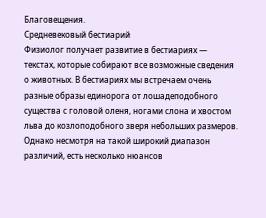Благовещения.
Средневековый бестиарий
Физиолог получает развитие в бестиариях — текстах, которые собирают все возможные сведения о животных. В бестиариях мы встречаем очень разные образы единорога от лошадеподобного существа с головой оленя, ногами слона и хвостом льва до козлоподобного зверя небольших размеров. Однако несмотря на такой широкий диапазон различий, есть несколько нюансов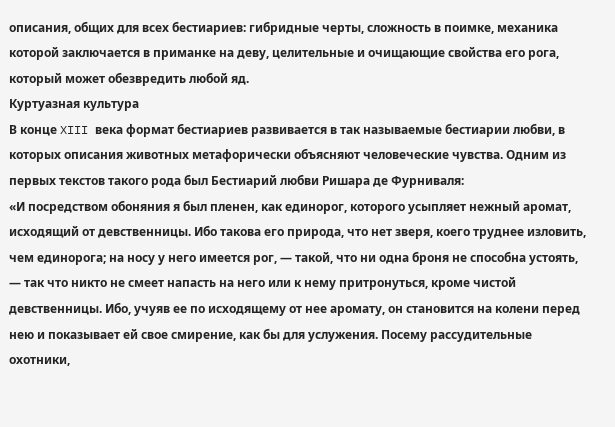описания, общих для всех бестиариев: гибридные черты, сложность в поимке, механика которой заключается в приманке на деву, целительные и очищающие свойства его рога, который может обезвредить любой яд.
Куртуазная культура
В конце XIII века формат бестиариев развивается в так называемые бестиарии любви, в которых описания животных метафорически объясняют человеческие чувства. Одним из первых текстов такого рода был Бестиарий любви Ришара де Фурниваля:
«И посредством обоняния я был пленен, как единорог, которого усыпляет нежный аромат, исходящий от девственницы. Ибо такова его природа, что нет зверя, коего труднее изловить, чем единорога; на носу у него имеется рог, — такой, что ни одна броня не способна устоять, — так что никто не смеет напасть на него или к нему притронуться, кроме чистой девственницы. Ибо, учуяв ее по исходящему от нее аромату, он становится на колени перед нею и показывает ей свое смирение, как бы для услужения. Посему рассудительные охотники,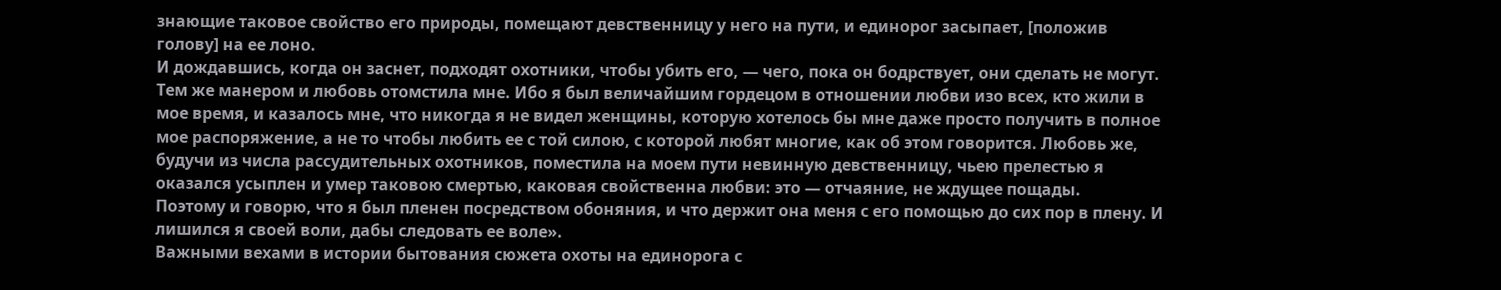знающие таковое свойство его природы, помещают девственницу у него на пути, и единорог засыпает, [положив голову] на ее лоно.
И дождавшись, когда он заснет, подходят охотники, чтобы убить его, — чего, пока он бодрствует, они сделать не могут.
Тем же манером и любовь отомстила мне. Ибо я был величайшим гордецом в отношении любви изо всех, кто жили в мое время, и казалось мне, что никогда я не видел женщины, которую хотелось бы мне даже просто получить в полное мое распоряжение, а не то чтобы любить ее с той силою, с которой любят многие, как об этом говорится. Любовь же, будучи из числа рассудительных охотников, поместила на моем пути невинную девственницу, чьею прелестью я оказался усыплен и умер таковою смертью, каковая свойственна любви: это — отчаяние, не ждущее пощады.
Поэтому и говорю, что я был пленен посредством обоняния, и что держит она меня с его помощью до сих пор в плену. И лишился я своей воли, дабы следовать ее воле».
Важными вехами в истории бытования сюжета охоты на единорога с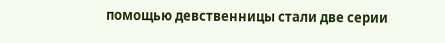помощью девственницы стали две серии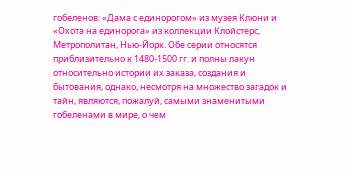гобеленов: «Дама с единорогом» из музея Клюни и «Охота на единорога» из коллекции Клойстерс, Метрополитан, Нью-Йорк. Обе серии относятся приблизительно к 1480-1500 гг. и полны лакун относительно истории их заказа, создания и бытования, однако, несмотря на множество загадок и тайн, являются, пожалуй, самыми знаменитыми гобеленами в мире, о чем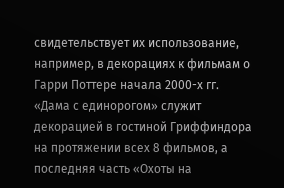свидетельствует их использование, например, в декорациях к фильмам о Гарри Поттере начала 2000-х гг.
«Дама с единорогом» служит декорацией в гостиной Гриффиндора на протяжении всех 8 фильмов, а последняя часть «Охоты на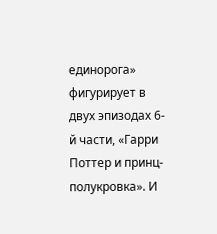единорога» фигурирует в двух эпизодах 6-й части, «Гарри Поттер и принц-полукровка». И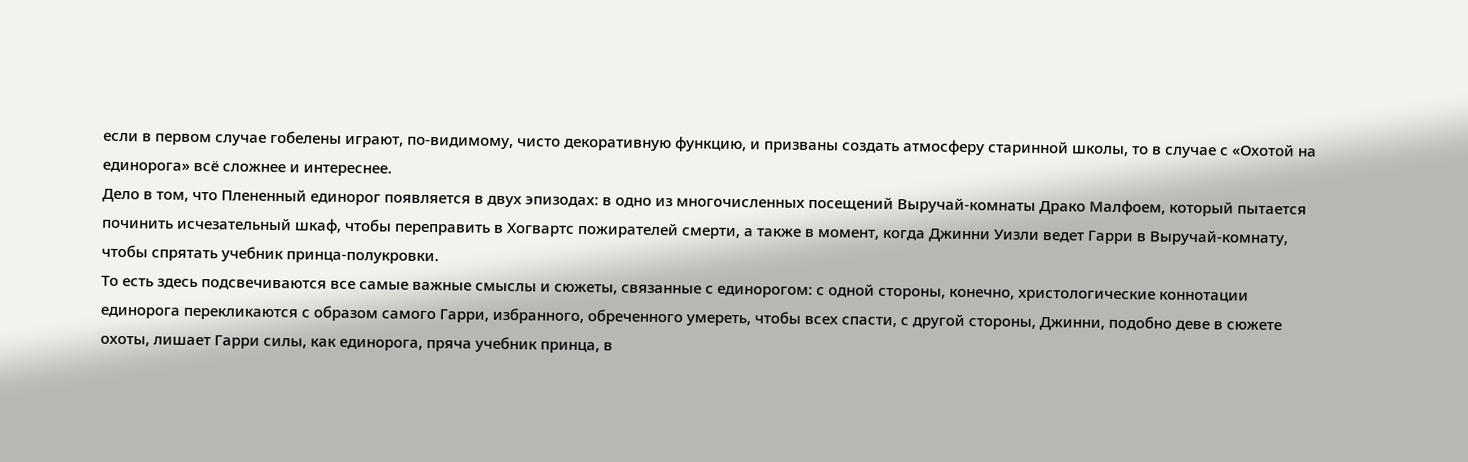если в первом случае гобелены играют, по-видимому, чисто декоративную функцию, и призваны создать атмосферу старинной школы, то в случае с «Охотой на единорога» всё сложнее и интереснее.
Дело в том, что Плененный единорог появляется в двух эпизодах: в одно из многочисленных посещений Выручай-комнаты Драко Малфоем, который пытается починить исчезательный шкаф, чтобы переправить в Хогвартс пожирателей смерти, а также в момент, когда Джинни Уизли ведет Гарри в Выручай-комнату, чтобы спрятать учебник принца-полукровки.
То есть здесь подсвечиваются все самые важные смыслы и сюжеты, связанные с единорогом: с одной стороны, конечно, христологические коннотации единорога перекликаются с образом самого Гарри, избранного, обреченного умереть, чтобы всех спасти, с другой стороны, Джинни, подобно деве в сюжете охоты, лишает Гарри силы, как единорога, пряча учебник принца, в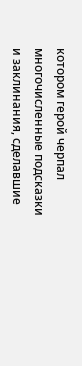котором герой черпал многочисленные подсказки и заклинания, сделавшие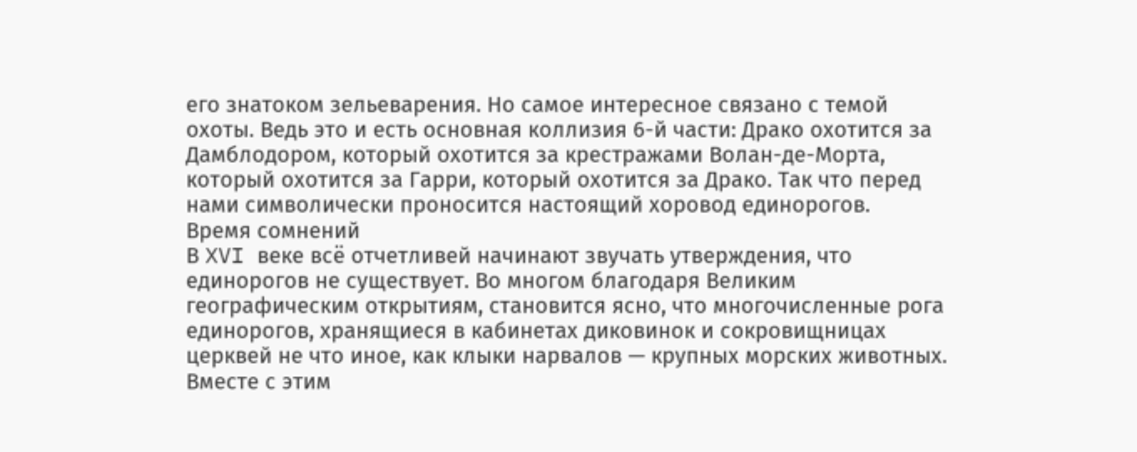его знатоком зельеварения. Но самое интересное связано с темой охоты. Ведь это и есть основная коллизия 6-й части: Драко охотится за Дамблодором, который охотится за крестражами Волан-де-Морта, который охотится за Гарри, который охотится за Драко. Так что перед нами символически проносится настоящий хоровод единорогов.
Время сомнений
В XVI веке всё отчетливей начинают звучать утверждения, что единорогов не существует. Во многом благодаря Великим географическим открытиям, становится ясно, что многочисленные рога единорогов, хранящиеся в кабинетах диковинок и сокровищницах церквей не что иное, как клыки нарвалов — крупных морских животных. Вместе с этим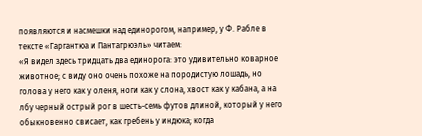появляются и насмешки над единорогом, например, у Ф. Рабле в тексте «Гаргантюа и Пантагрюэль» читаем:
«Я видел здесь тридцать два единорога: это удивительно коварное животное; с виду оно очень похоже на породистую лошадь, но голова у него как у оленя, ноги как у слона, хвост как у кабана, а на лбу черный острый рог в шесть-семь футов длиной, который у него обыкновенно свисает, как гребень у индюка; когда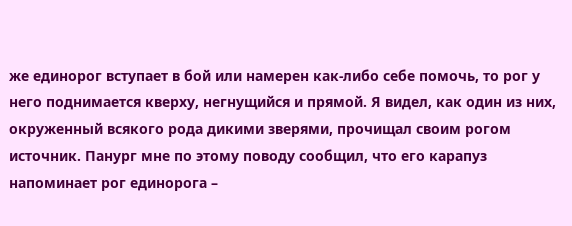же единорог вступает в бой или намерен как-либо себе помочь, то рог у него поднимается кверху, негнущийся и прямой. Я видел, как один из них, окруженный всякого рода дикими зверями, прочищал своим рогом источник. Панург мне по этому поводу сообщил, что его карапуз напоминает рог единорога –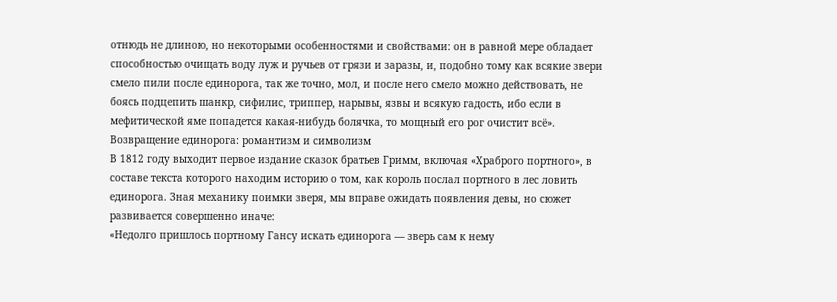отнюдь не длиною, но некоторыми особенностями и свойствами: он в равной мере обладает способностью очищать воду луж и ручьев от грязи и заразы, и, подобно тому как всякие звери смело пили после единорога, так же точно, мол, и после него смело можно действовать, не боясь подцепить шанкр, сифилис, триппер, нарывы, язвы и всякую гадость, ибо если в мефитической яме попадется какая-нибудь болячка, то мощный его рог очистит всё».
Возвращение единорога: романтизм и символизм
В 1812 году выходит первое издание сказок братьев Гримм, включая «Храброго портного», в составе текста которого находим историю о том, как король послал портного в лес ловить единорога. Зная механику поимки зверя, мы вправе ожидать появления девы, но сюжет развивается совершенно иначе:
«Недолго пришлось портному Гансу искать единорога — зверь сам к нему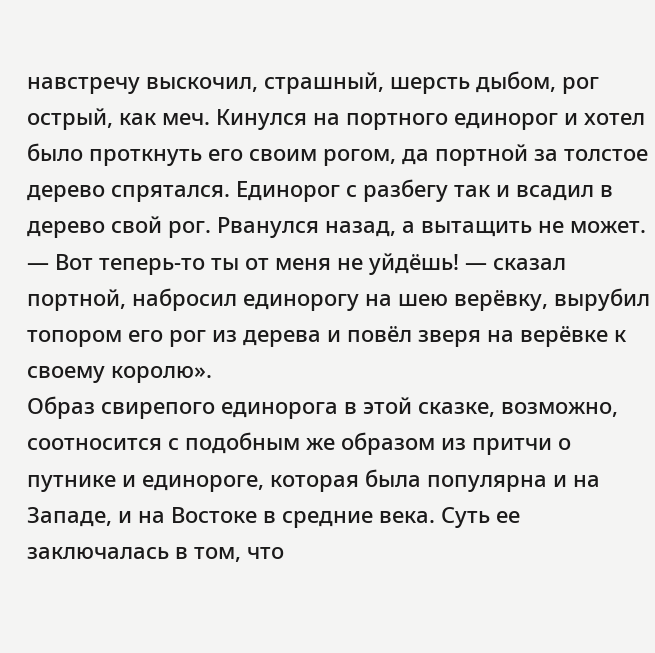навстречу выскочил, страшный, шерсть дыбом, рог острый, как меч. Кинулся на портного единорог и хотел было проткнуть его своим рогом, да портной за толстое дерево спрятался. Единорог с разбегу так и всадил в дерево свой рог. Рванулся назад, а вытащить не может.
— Вот теперь-то ты от меня не уйдёшь! — сказал портной, набросил единорогу на шею верёвку, вырубил топором его рог из дерева и повёл зверя на верёвке к своему королю».
Образ свирепого единорога в этой сказке, возможно, соотносится с подобным же образом из притчи о путнике и единороге, которая была популярна и на Западе, и на Востоке в средние века. Суть ее заключалась в том, что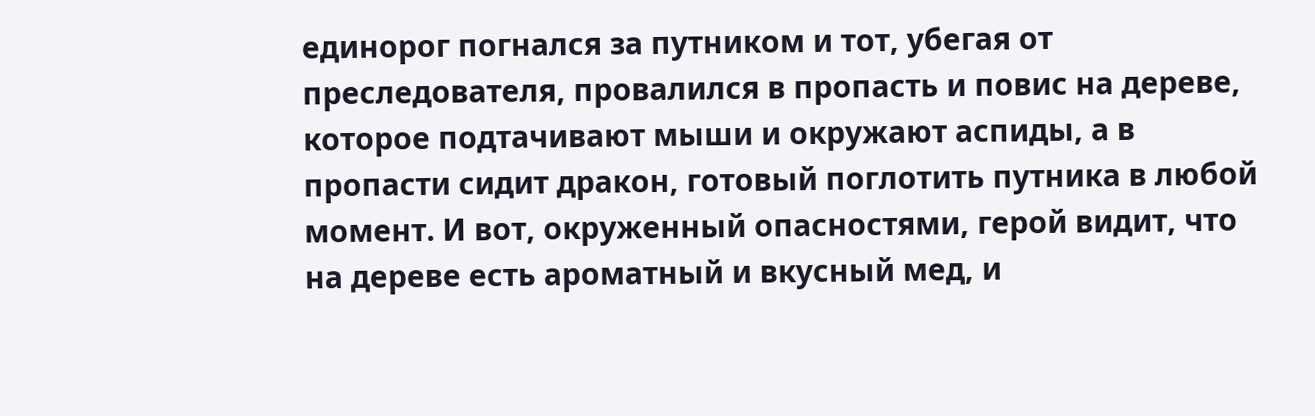единорог погнался за путником и тот, убегая от преследователя, провалился в пропасть и повис на дереве, которое подтачивают мыши и окружают аспиды, а в пропасти сидит дракон, готовый поглотить путника в любой момент. И вот, окруженный опасностями, герой видит, что на дереве есть ароматный и вкусный мед, и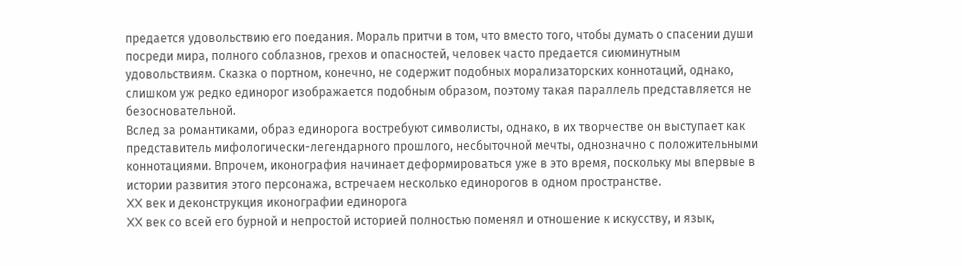предается удовольствию его поедания. Мораль притчи в том, что вместо того, чтобы думать о спасении души посреди мира, полного соблазнов, грехов и опасностей, человек часто предается сиюминутным удовольствиям. Сказка о портном, конечно, не содержит подобных морализаторских коннотаций, однако, слишком уж редко единорог изображается подобным образом, поэтому такая параллель представляется не безосновательной.
Вслед за романтиками, образ единорога востребуют символисты, однако, в их творчестве он выступает как представитель мифологически-легендарного прошлого, несбыточной мечты, однозначно с положительными коннотациями. Впрочем, иконография начинает деформироваться уже в это время, поскольку мы впервые в истории развития этого персонажа, встречаем несколько единорогов в одном пространстве.
XX век и деконструкция иконографии единорога
XX век со всей его бурной и непростой историей полностью поменял и отношение к искусству, и язык,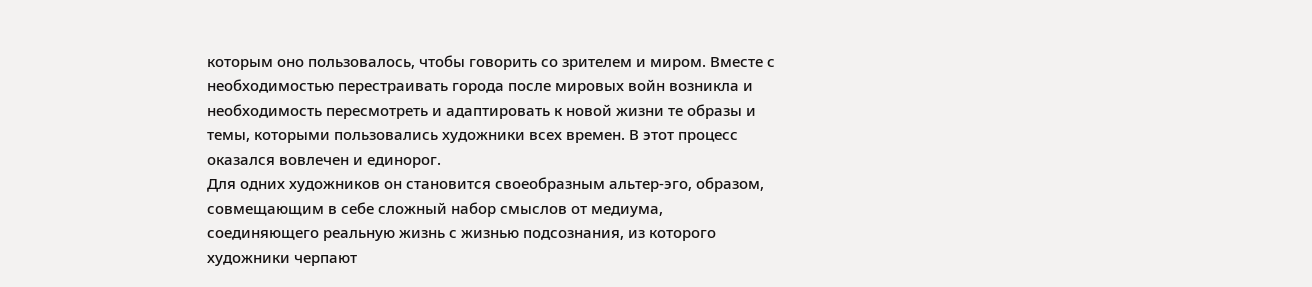которым оно пользовалось, чтобы говорить со зрителем и миром. Вместе с необходимостью перестраивать города после мировых войн возникла и необходимость пересмотреть и адаптировать к новой жизни те образы и темы, которыми пользовались художники всех времен. В этот процесс оказался вовлечен и единорог.
Для одних художников он становится своеобразным альтер-эго, образом, совмещающим в себе сложный набор смыслов от медиума, соединяющего реальную жизнь с жизнью подсознания, из которого художники черпают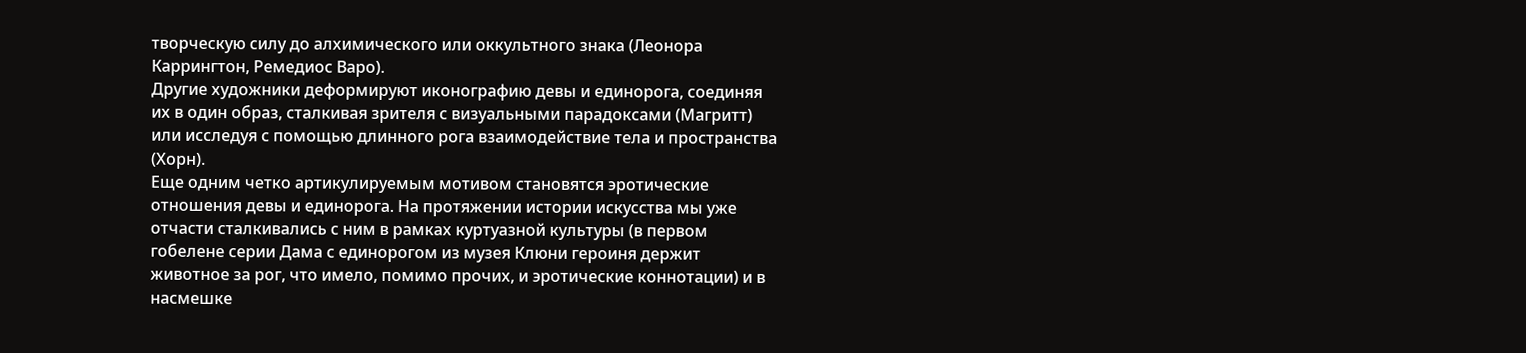творческую силу до алхимического или оккультного знака (Леонора Каррингтон, Ремедиос Варо).
Другие художники деформируют иконографию девы и единорога, соединяя их в один образ, сталкивая зрителя с визуальными парадоксами (Магритт) или исследуя с помощью длинного рога взаимодействие тела и пространства (Хорн).
Еще одним четко артикулируемым мотивом становятся эротические отношения девы и единорога. На протяжении истории искусства мы уже отчасти сталкивались с ним в рамках куртуазной культуры (в первом гобелене серии Дама с единорогом из музея Клюни героиня держит животное за рог, что имело, помимо прочих, и эротические коннотации) и в насмешке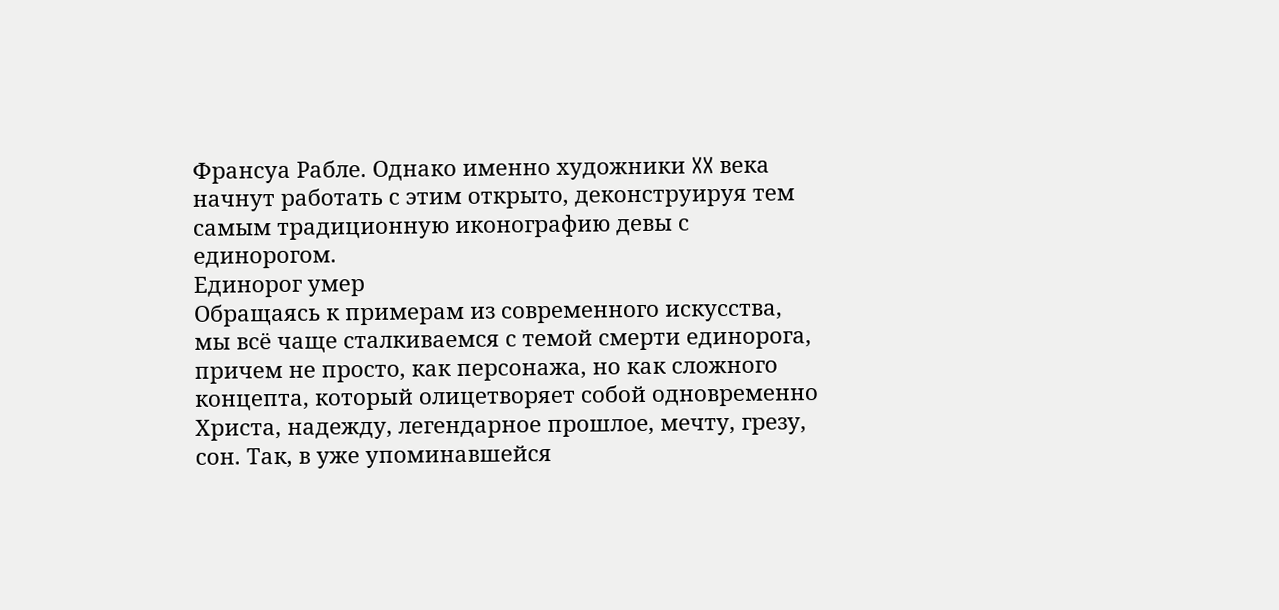Франсуа Рабле. Однако именно художники XX века начнут работать с этим открыто, деконструируя тем самым традиционную иконографию девы с единорогом.
Единорог умер
Обращаясь к примерам из современного искусства, мы всё чаще сталкиваемся с темой смерти единорога, причем не просто, как персонажа, но как сложного концепта, который олицетворяет собой одновременно Христа, надежду, легендарное прошлое, мечту, грезу, сон. Так, в уже упоминавшейся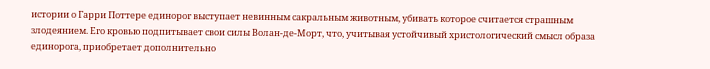истории о Гарри Поттере единорог выступает невинным сакральным животным, убивать которое считается страшным злодеянием. Его кровью подпитывает свои силы Волан-де-Морт, что, учитывая устойчивый христологический смысл образа единорога, приобретает дополнительно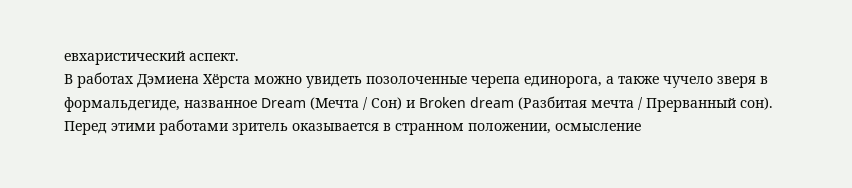евхаристический аспект.
В работах Дэмиена Хёрста можно увидеть позолоченные черепа единорога, а также чучело зверя в формальдегиде, названное Dream (Мечта / Сон) и Broken dream (Разбитая мечта / Прерванный сон). Перед этими работами зритель оказывается в странном положении, осмысление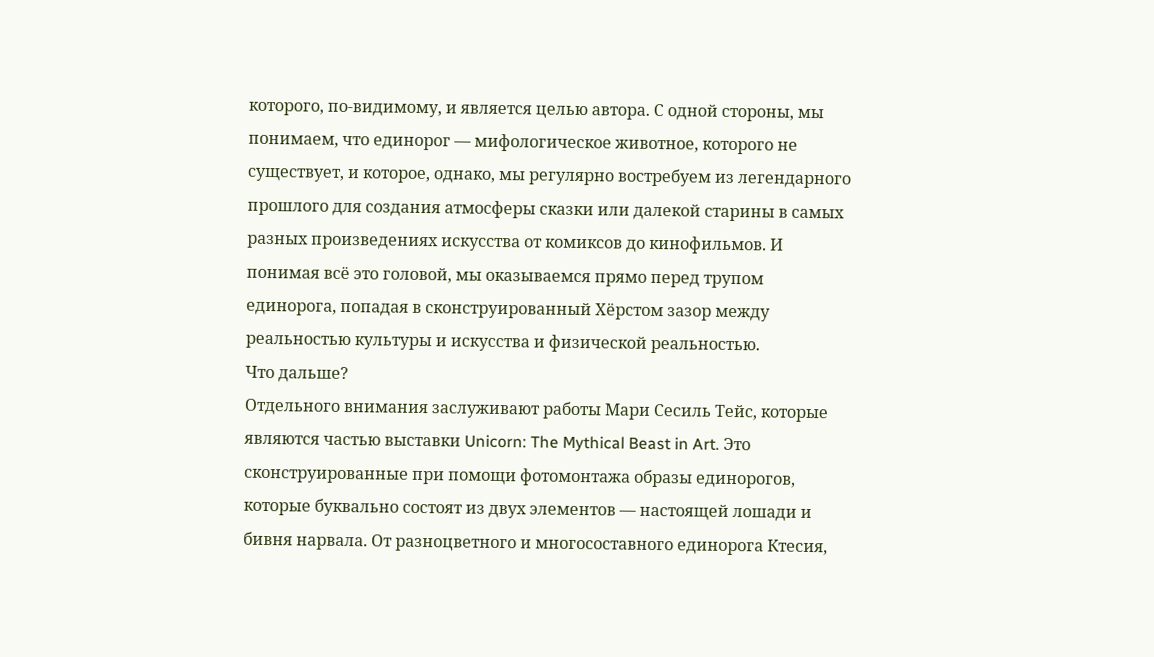которого, по-видимому, и является целью автора. С одной стороны, мы понимаем, что единорог — мифологическое животное, которого не существует, и которое, однако, мы регулярно востребуем из легендарного прошлого для создания атмосферы сказки или далекой старины в самых разных произведениях искусства от комиксов до кинофильмов. И понимая всё это головой, мы оказываемся прямо перед трупом единорога, попадая в сконструированный Хёрстом зазор между реальностью культуры и искусства и физической реальностью.
Что дальше?
Отдельного внимания заслуживают работы Мари Сесиль Тейс, которые являются частью выставки Unicorn: The Mythical Beast in Art. Это сконструированные при помощи фотомонтажа образы единорогов, которые буквально состоят из двух элементов — настоящей лошади и бивня нарвала. От разноцветного и многосоставного единорога Ктесия,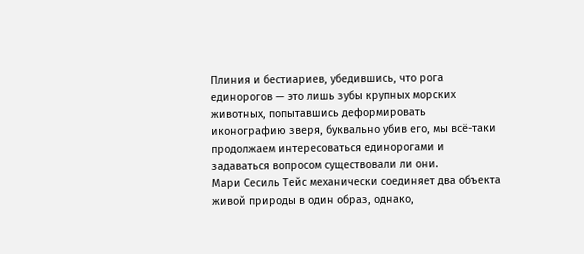Плиния и бестиариев, убедившись, что рога единорогов — это лишь зубы крупных морских животных, попытавшись деформировать иконографию зверя, буквально убив его, мы всё-таки продолжаем интересоваться единорогами и задаваться вопросом существовали ли они.
Мари Сесиль Тейс механически соединяет два объекта живой природы в один образ, однако,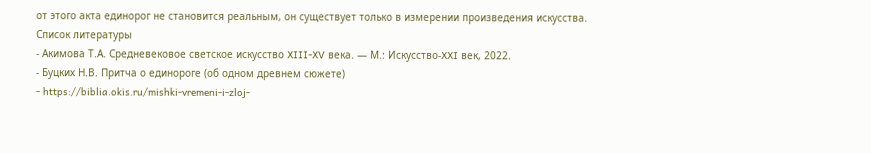от этого акта единорог не становится реальным, он существует только в измерении произведения искусства.
Список литературы
- Акимова Т.А. Средневековое светское искусство XIII-XV века. — М.: Искусство-XXI век, 2022.
- Буцких Н.В. Притча о единороге (об одном древнем сюжете)
- https://biblia.okis.ru/mishki-vremeni-i-zloj-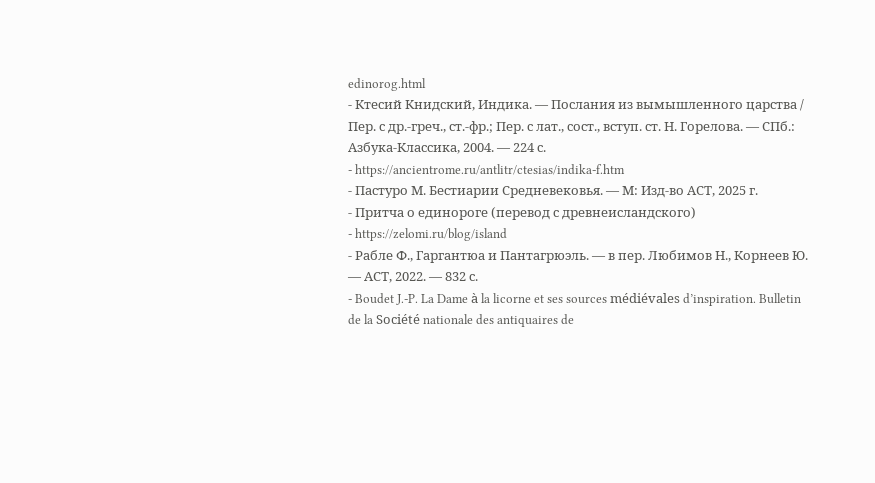edinorog.html
- Ктесий Книдский, Индика. — Послания из вымышленного царства / Пер. с др.-греч., ст.-фр.; Пер. с лат., сост., вступ. ст. Н. Горелова. — СПб.: Азбука-Классика, 2004. — 224 с.
- https://ancientrome.ru/antlitr/ctesias/indika-f.htm
- Пастуро М. Бестиарии Средневековья. — М: Изд-во АСТ, 2025 г.
- Притча о единороге (перевод с древнеисландского)
- https://zelomi.ru/blog/island
- Рабле Ф., Гаргантюа и Пантагрюэль. — в пер. Любимов Н., Корнеев Ю. — АСТ, 2022. — 832 с.
- Boudet J.-P. La Dame à la licorne et ses sources médiévales d’inspiration. Bulletin de la Société nationale des antiquaires de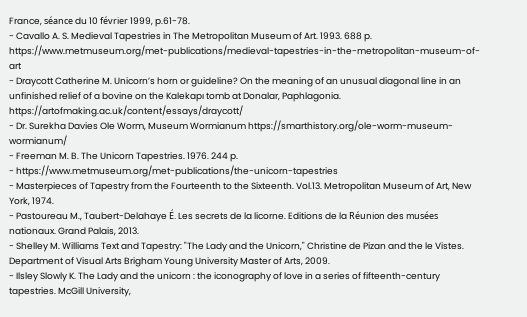France, séance du 10 février 1999, p.61-78.
- Cavallo A. S. Medieval Tapestries in The Metropolitan Museum of Art. 1993. 688 p. https://www.metmuseum.org/met-publications/medieval-tapestries-in-the-metropolitan-museum-of-art
- Draycott Catherine M. Unicorn’s horn or guideline? On the meaning of an unusual diagonal line in an unfinished relief of a bovine on the Kalekapı tomb at Donalar, Paphlagonia. https://artofmaking.ac.uk/content/essays/draycott/
- Dr. Surekha Davies Ole Worm, Museum Wormianum https://smarthistory.org/ole-worm-museum-wormianum/
- Freeman M. B. The Unicorn Tapestries. 1976. 244 p.
- https://www.metmuseum.org/met-publications/the-unicorn-tapestries
- Masterpieces of Tapestry from the Fourteenth to the Sixteenth. Vol.13. Metropolitan Museum of Art, New York, 1974.
- Pastoureau M., Taubert-Delahaye É. Les secrets de la licorne. Editions de la Réunion des musées nationaux. Grand Palais, 2013.
- Shelley M. Williams Text and Tapestry: "The Lady and the Unicorn," Christine de Pizan and the le Vistes. Department of Visual Arts Brigham Young University Master of Arts, 2009.
- Ilsley Slowly K. The Lady and the unicorn : the iconography of love in a series of fifteenth-century tapestries. McGill University,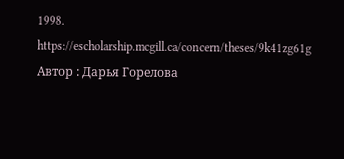1998. https://escholarship.mcgill.ca/concern/theses/9k41zg61g
Автор : Дарья Горелова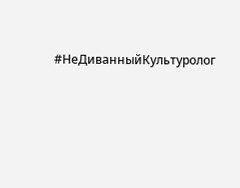#НеДиванныйКультуролог